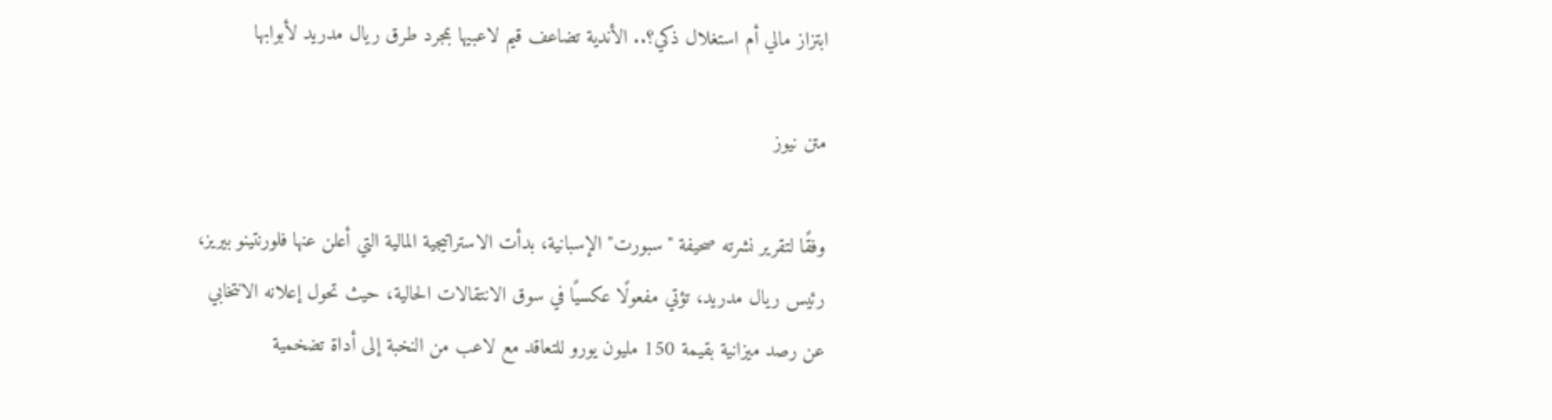ابتزاز مالي أم استغلال ذكي؟.. الأندية تضاعف قيم لاعبيها بمجرد طرق ريال مدريد لأبوابها

متن نيوز

وفقًا لتقرير نشرته صحيفة "سبورت" الإسبانية، بدأت الاستراتيجية المالية التي أعلن عنها فلورنتينو بيريز، رئيس ريال مدريد، تؤتي مفعولًا عكسيًا في سوق الانتقالات الحالية، حيث تحول إعلانه الانتخابي عن رصد ميزانية بقيمة 150 مليون يورو للتعاقد مع لاعب من النخبة إلى أداة تضخمية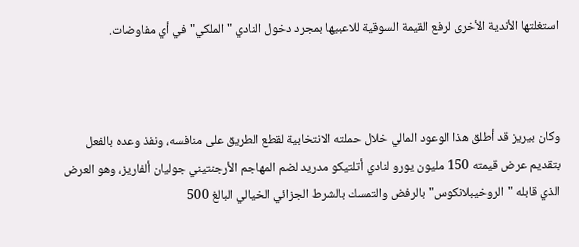استغلتها الأندية الأخرى لرفع القيمة السوقية للاعبيها بمجرد دخول النادي "الملكي" في أي مفاوضات.



وكان بيريز قد أطلق هذا الوعود المالي خلال حملته الانتخابية لقطع الطريق على منافسه، ونفذ وعده بالفعل بتقديم عرض قيمته 150 مليون يورو لنادي أتلتيكو مدريد لضم المهاجم الأرجنتيني جوليان ألفاريز، وهو العرض الذي قابله "الروخيبلانكوس" بالرفض والتمسك بالشرط الجزائي الخيالي البالغ 500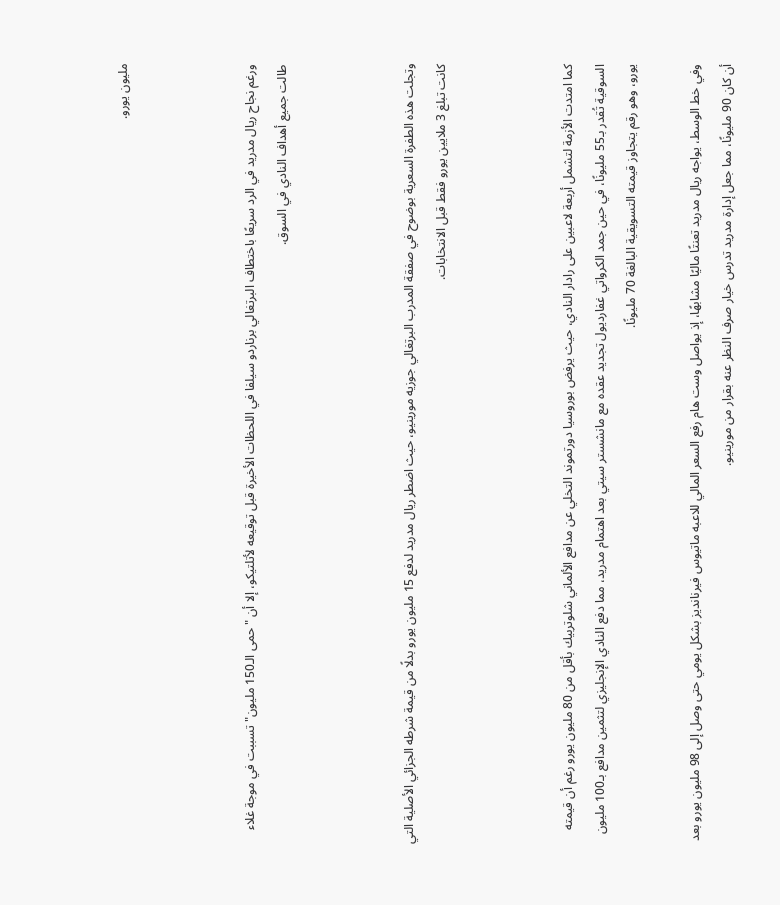مليون يورو.



ورغم نجاح ريال مدريد في الرد سريعًا باختطاف البرتغالي برناردو سيلفا في اللحظات الأخيرة قبل توقيعه لأتلتيكو، إلا أن "حمى الـ150 مليون" تسببت في موجة غلاء طالت جميع أهداف النادي في السوق.



وتجلت هذه الطفرة السعرية بوضوح في صفقة المدرب البرتغالي جوزيه مورينيو، حيث اضطر ريال مدريد لدفع 15 مليون يورو بدلًا من قيمة شرطه الجزائي الأصلية التي كانت تبلغ 3 ملايين يورو فقط قبل الانتخابات.



كما امتدت الأزمة لتشمل أربعة لاعبين على رادار النادي، حيث يرفض بوروسيا دورتموند التخلي عن مدافع الألماني شلوتربيك بأقل من 80 مليون يورو رغم أن قيمته السوقية تُقدر بـ55 مليونًا، في حين جمد الكرواتي غفارديول تجديد عقده مع مانشستر سيتي بعد اهتمام مدريد، مما دفع النادي الإنجليزي لتثمين مدافع بـ100 مليون يورو، وهو رقم يتجاوز قيمته التسويقية البالغة 70 مليونًا.

وفي خط الوسط، يواجه ريال مدريد تعنتًا ماليًا مشابهًا، إذ يواصل وست هام رفع السعر المالي للاعبه ماتيوس فيرنانديز بشكل يومي حتى وصل إلى 98 مليون يورو بعد أن كان 90 مليونًا، مما جعل إدارة مدريد تدرس خيار صرف النظر عنه بقرار من مورينيو.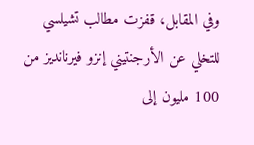وفي المقابل، قفزت مطالب تشيلسي للتخلي عن الأرجنتيني إنزو فيرنانديز من 100 مليون إلى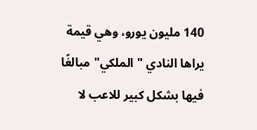140 مليون يورو، وهي قيمة يراها النادي "الملكي" مبالغًا فيها بشكل كبير للاعب لا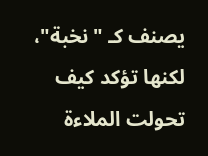يصنف كـ "نخبة"، لكنها تؤكد كيف تحولت الملاءة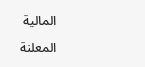المالية المعلنة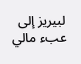لبيريز إلى عبء مالي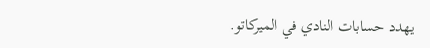يهدد حسابات النادي في الميركاتو.